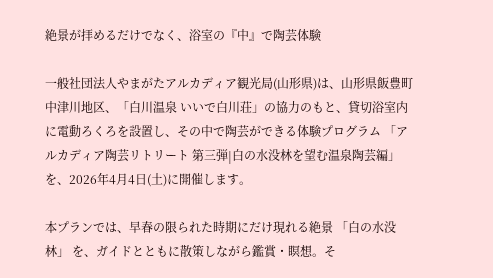絶景が拝めるだけでなく、浴室の『中』で陶芸体験

一般社団法人やまがたアルカディア観光局(山形県)は、山形県飯豊町中津川地区、「白川温泉 いいで白川荘」の協力のもと、貸切浴室内に電動ろくろを設置し、その中で陶芸ができる体験プログラム 「アルカディア陶芸リトリート 第三弾|白の水没林を望む温泉陶芸編」を、2026年4月4日(土)に開催します。

本プランでは、早春の限られた時期にだけ現れる絶景 「白の水没林」 を、ガイドとともに散策しながら鑑賞・瞑想。そ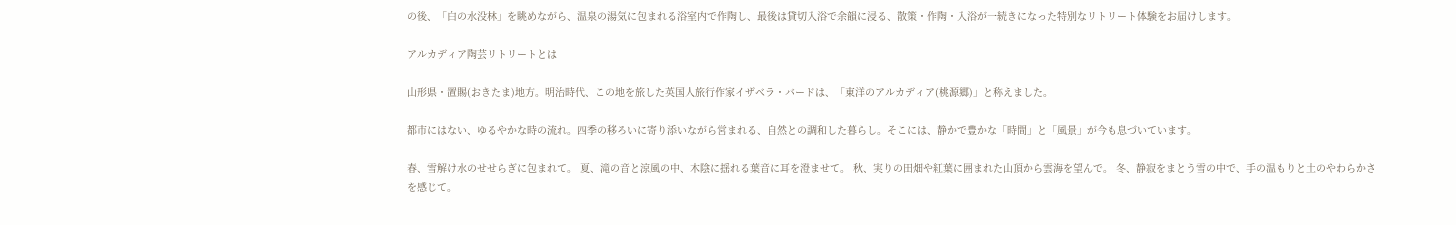の後、「白の水没林」を眺めながら、温泉の湯気に包まれる浴室内で作陶し、最後は貸切入浴で余韻に浸る、散策・作陶・入浴が一続きになった特別なリトリート体験をお届けします。

アルカディア陶芸リトリートとは

山形県・置賜(おきたま)地方。明治時代、この地を旅した英国人旅行作家イザベラ・バードは、「東洋のアルカディア(桃源郷)」と称えました。

都市にはない、ゆるやかな時の流れ。四季の移ろいに寄り添いながら営まれる、自然との調和した暮らし。そこには、静かで豊かな「時間」と「風景」が今も息づいています。

春、雪解け水のせせらぎに包まれて。 夏、滝の音と涼風の中、木陰に揺れる葉音に耳を澄ませて。 秋、実りの田畑や紅葉に囲まれた山頂から雲海を望んで。 冬、静寂をまとう雪の中で、手の温もりと土のやわらかさを感じて。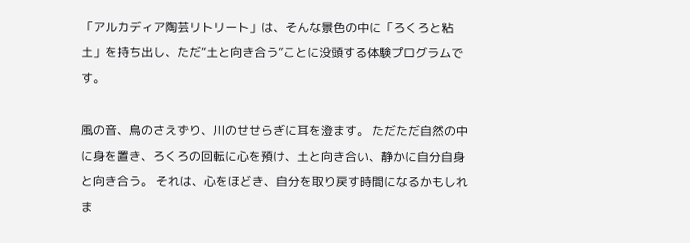「アルカディア陶芸リトリート」は、そんな景色の中に「ろくろと粘土」を持ち出し、ただ“土と向き合う”ことに没頭する体験プログラムです。

風の音、鳥のさえずり、川のせせらぎに耳を澄ます。 ただただ自然の中に身を置き、ろくろの回転に心を預け、土と向き合い、静かに自分自身と向き合う。 それは、心をほどき、自分を取り戻す時間になるかもしれま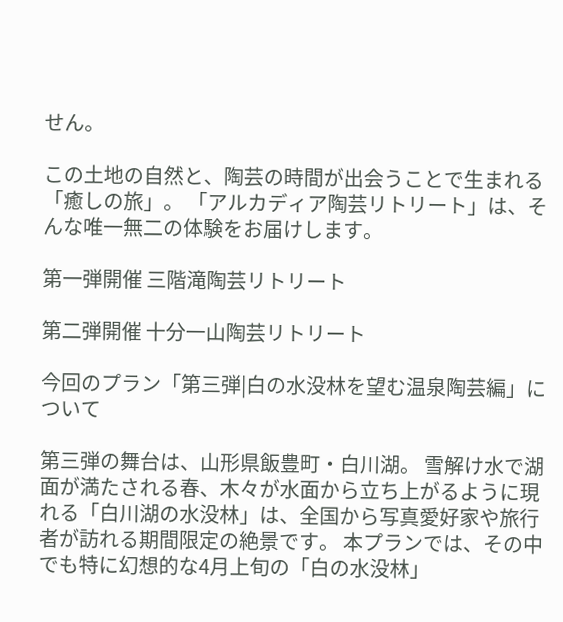せん。

この土地の自然と、陶芸の時間が出会うことで生まれる「癒しの旅」。 「アルカディア陶芸リトリート」は、そんな唯一無二の体験をお届けします。

第一弾開催 三階滝陶芸リトリート

第二弾開催 十分一山陶芸リトリート

今回のプラン「第三弾|白の水没林を望む温泉陶芸編」について

第三弾の舞台は、山形県飯豊町・白川湖。 雪解け水で湖面が満たされる春、木々が水面から立ち上がるように現れる「白川湖の水没林」は、全国から写真愛好家や旅行者が訪れる期間限定の絶景です。 本プランでは、その中でも特に幻想的な4月上旬の「白の水没林」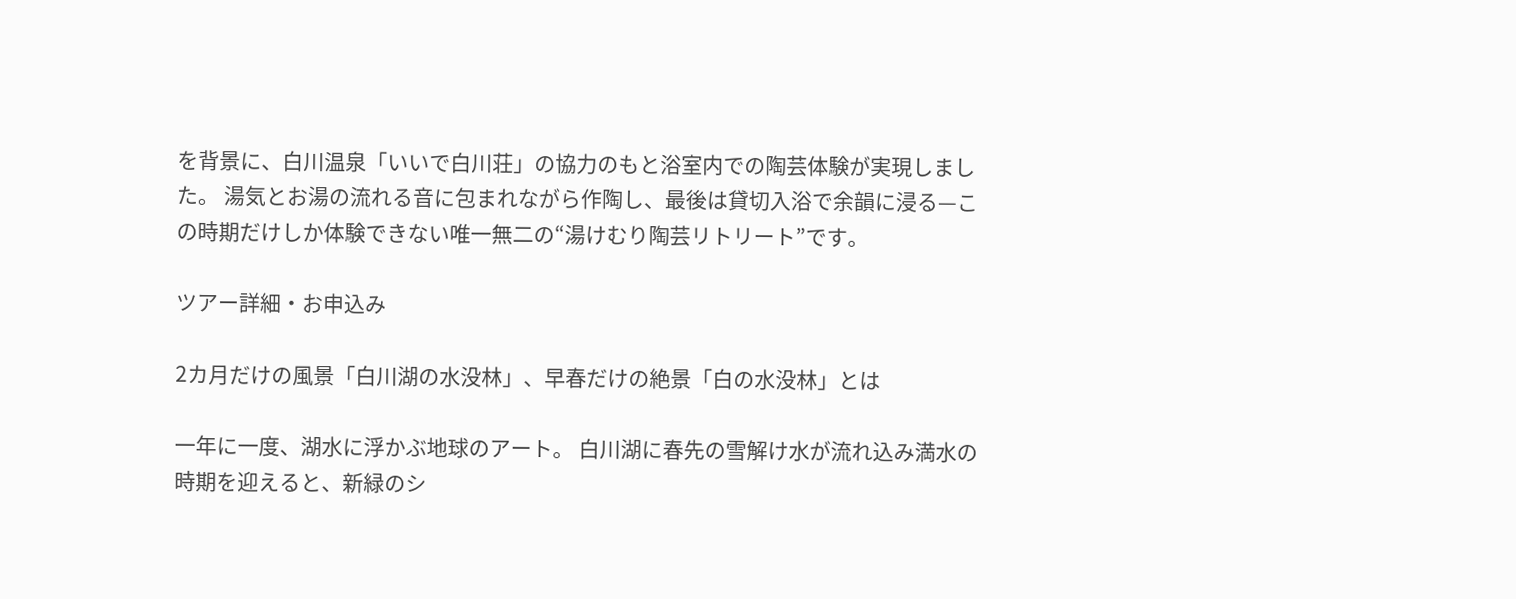を背景に、白川温泉「いいで白川荘」の協力のもと浴室内での陶芸体験が実現しました。 湯気とお湯の流れる音に包まれながら作陶し、最後は貸切入浴で余韻に浸る—この時期だけしか体験できない唯一無二の“湯けむり陶芸リトリート”です。

ツアー詳細・お申込み

2カ月だけの風景「白川湖の水没林」、早春だけの絶景「白の水没林」とは

一年に一度、湖水に浮かぶ地球のアート。 白川湖に春先の雪解け水が流れ込み満水の時期を迎えると、新緑のシ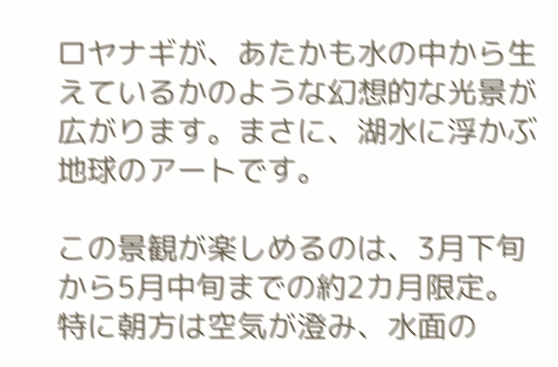ロヤナギが、あたかも水の中から生えているかのような幻想的な光景が広がります。まさに、湖水に浮かぶ地球のアートです。

この景観が楽しめるのは、3月下旬から5月中旬までの約2カ月限定。特に朝方は空気が澄み、水面の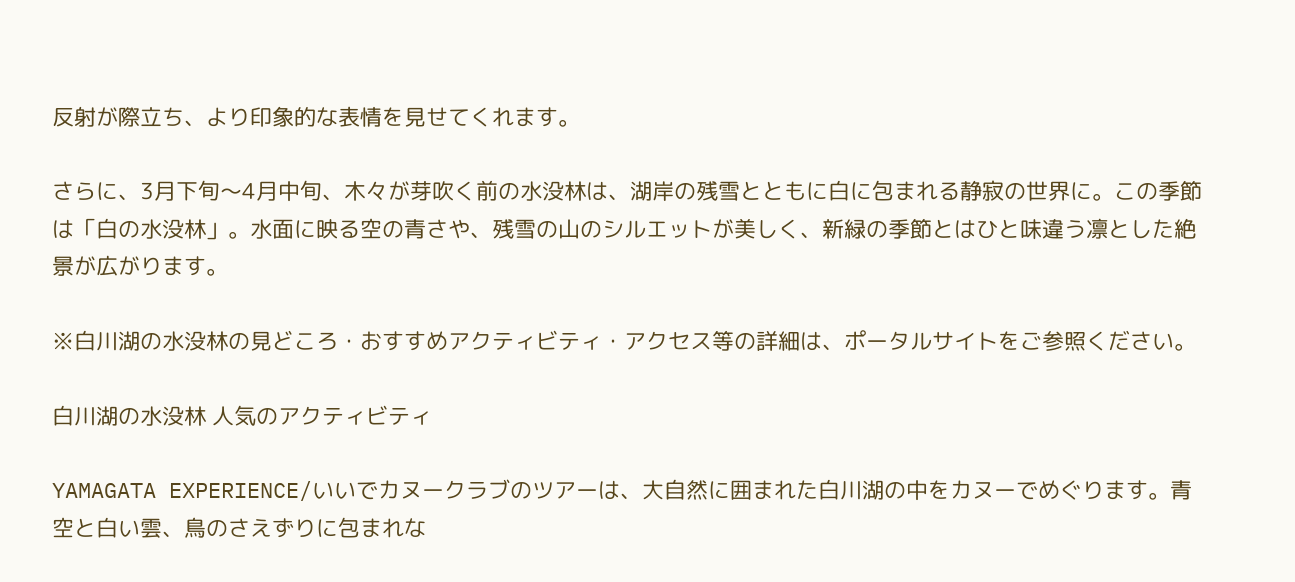反射が際立ち、より印象的な表情を見せてくれます。

さらに、3月下旬〜4月中旬、木々が芽吹く前の水没林は、湖岸の残雪とともに白に包まれる静寂の世界に。この季節は「白の水没林」。水面に映る空の青さや、残雪の山のシルエットが美しく、新緑の季節とはひと味違う凛とした絶景が広がります。

※白川湖の水没林の見どころ・おすすめアクティビティ・アクセス等の詳細は、ポータルサイトをご参照ください。

白川湖の水没林 人気のアクティビティ

YAMAGATA EXPERIENCE/いいでカヌークラブのツアーは、大自然に囲まれた白川湖の中をカヌーでめぐります。青空と白い雲、鳥のさえずりに包まれな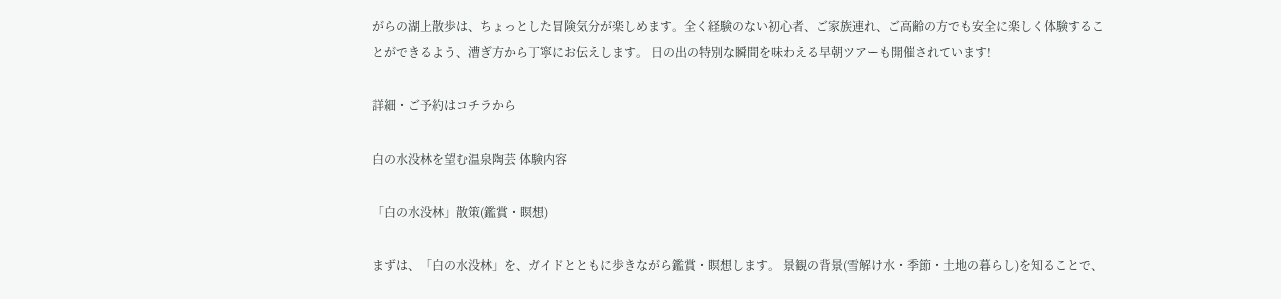がらの湖上散歩は、ちょっとした冒険気分が楽しめます。全く経験のない初心者、ご家族連れ、ご高齢の方でも安全に楽しく体験することができるよう、漕ぎ方から丁寧にお伝えします。 日の出の特別な瞬間を味わえる早朝ツアーも開催されています!

詳細・ご予約はコチラから

白の水没林を望む温泉陶芸 体験内容

「白の水没林」散策(鑑賞・瞑想)

まずは、「白の水没林」を、ガイドとともに歩きながら鑑賞・瞑想します。 景観の背景(雪解け水・季節・土地の暮らし)を知ることで、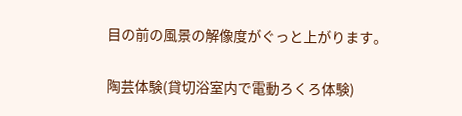目の前の風景の解像度がぐっと上がります。

陶芸体験(貸切浴室内で電動ろくろ体験)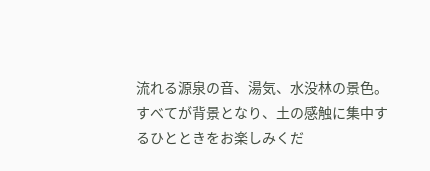流れる源泉の音、湯気、水没林の景色。すべてが背景となり、土の感触に集中するひとときをお楽しみくだ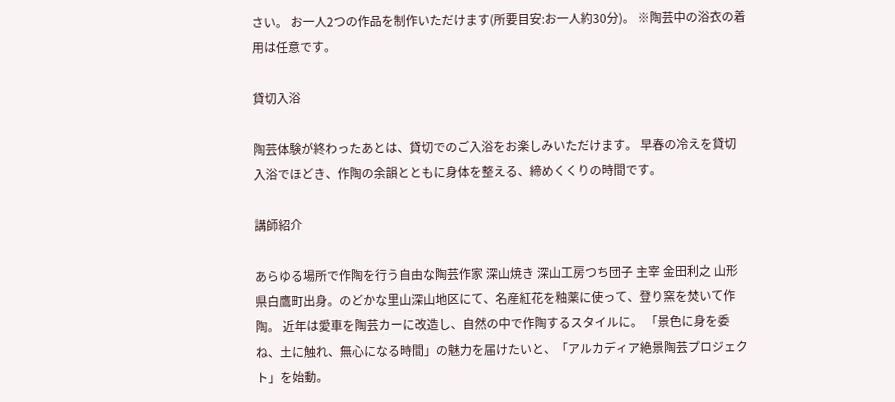さい。 お一人2つの作品を制作いただけます(所要目安:お一人約30分)。 ※陶芸中の浴衣の着用は任意です。

貸切入浴

陶芸体験が終わったあとは、貸切でのご入浴をお楽しみいただけます。 早春の冷えを貸切入浴でほどき、作陶の余韻とともに身体を整える、締めくくりの時間です。

講師紹介

あらゆる場所で作陶を行う自由な陶芸作家 深山焼き 深山工房つち団子 主宰 金田利之 山形県白鷹町出身。のどかな里山深山地区にて、名産紅花を釉薬に使って、登り窯を焚いて作陶。 近年は愛車を陶芸カーに改造し、自然の中で作陶するスタイルに。 「景色に身を委ね、土に触れ、無心になる時間」の魅力を届けたいと、「アルカディア絶景陶芸プロジェクト」を始動。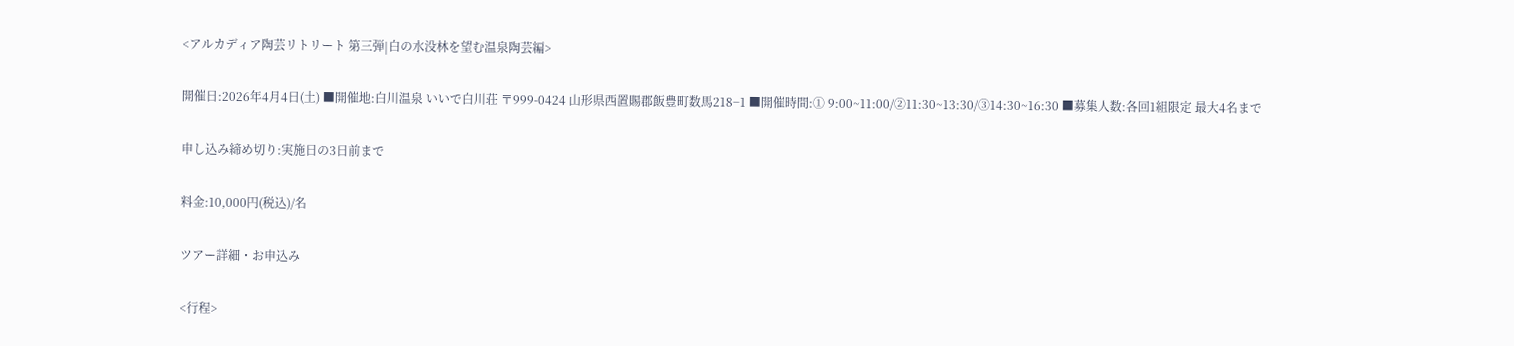<アルカディア陶芸リトリート 第三弾|白の水没林を望む温泉陶芸編>

開催⽇:2026年4月4日(土) ■開催地:白川温泉 いいで白川荘 〒999-0424 山形県西置賜郡飯豊町数馬218−1 ■開催時間:① 9:00~11:00/②11:30~13:30/③14:30~16:30 ■募集⼈数:各回1組限定 最大4名まで

申し込み締め切り:実施日の3日前まで

料金:10,000円(税込)/名

ツアー詳細・お申込み

<行程>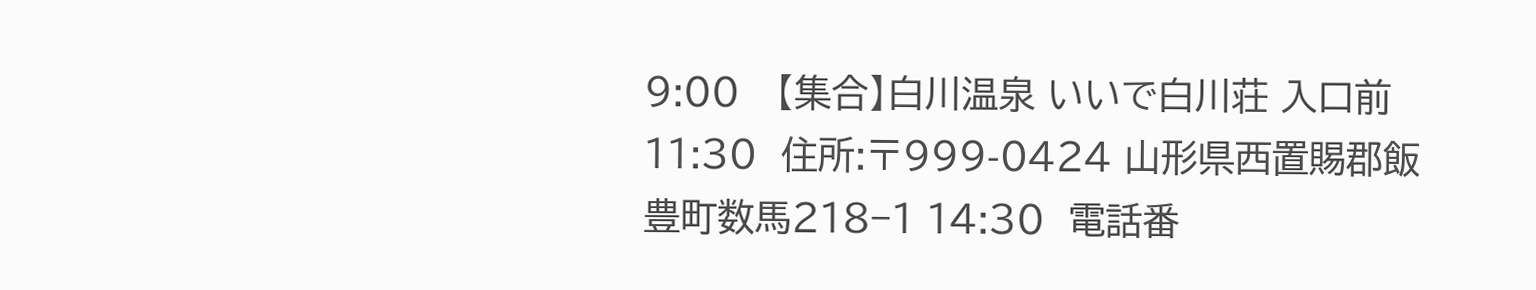9:00   【集合】白川温泉 いいで白川荘 入口前 11:30  住所:〒999-0424 山形県西置賜郡飯豊町数馬218−1 14:30  電話番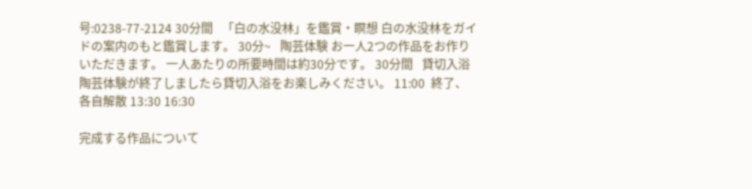号:0238-77-2124 30分間   「白の水没林」を鑑賞・瞑想 白の水没林をガイドの案内のもと鑑賞します。 30分~   陶芸体験 お一人2つの作品をお作りいただきます。 一人あたりの所要時間は約30分です。 30分間   貸切入浴 陶芸体験が終了しましたら貸切入浴をお楽しみください。 11:00  終了、各自解散 13:30 16:30

完成する作品について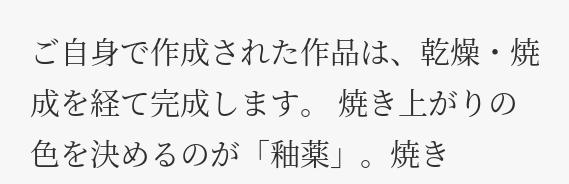ご自身で作成された作品は、乾燥・焼成を経て完成します。 焼き上がりの色を決めるのが「釉薬」。焼き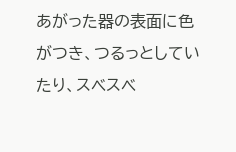あがった器の表面に色がつき、つるっとしていたり、スベスベ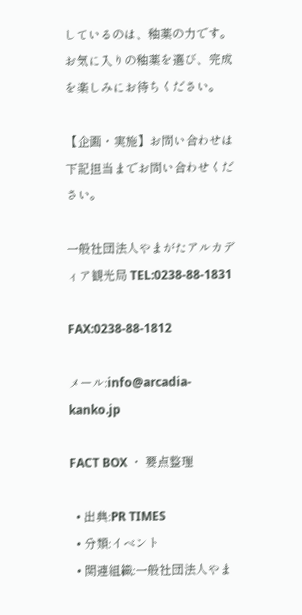しているのは、釉薬の力です。 お気に入りの釉薬を選び、完成を楽しみにお待ちください。

【企画・実施】お問い合わせは下記担当までお問い合わせください。

一般社団法人やまがたアルカディア観光局 TEL:0238-88-1831

FAX:0238-88-1812

メール:info@arcadia-kanko.jp

FACT BOX ・ 要点整理

  • 出典:PR TIMES
  • 分類:イベント
  • 関連組織:一般社団法人やま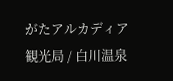がたアルカディア観光局 / 白川温泉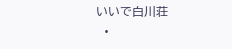いいで白川荘
  •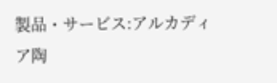製品・サービス:アルカディア陶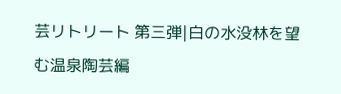芸リトリート 第三弾|白の水没林を望む温泉陶芸編